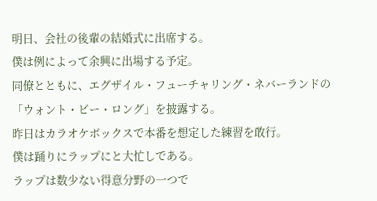明日、会社の後輩の結婚式に出席する。
僕は例によって余興に出場する予定。
同僚とともに、エグザイル・フューチャリング・ネバーランドの「ウォント・ビー・ロング」を披露する。
昨日はカラオケボックスで本番を想定した練習を敢行。
僕は踊りにラップにと大忙しである。
ラップは数少ない得意分野の一つで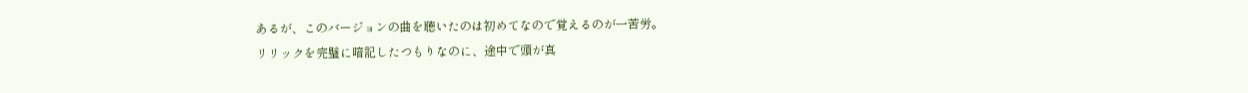あるが、このバージョンの曲を聴いたのは初めてなので覚えるのが一苦労。
リリックを完璧に暗記したつもりなのに、途中で頭が真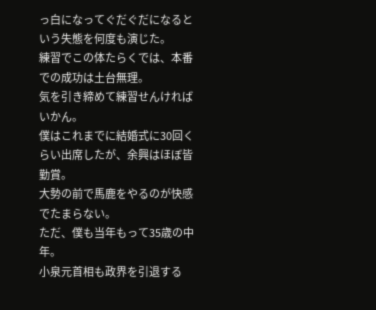っ白になってぐだぐだになるという失態を何度も演じた。
練習でこの体たらくでは、本番での成功は土台無理。
気を引き締めて練習せんければいかん。
僕はこれまでに結婚式に30回くらい出席したが、余興はほぼ皆勤賞。
大勢の前で馬鹿をやるのが快感でたまらない。
ただ、僕も当年もって35歳の中年。
小泉元首相も政界を引退する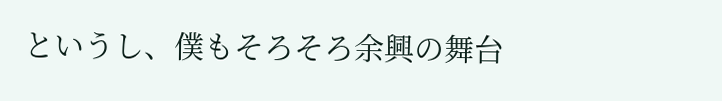というし、僕もそろそろ余興の舞台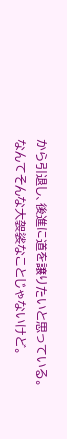から引退し、後進に道を譲りたいと思っている。
なんてそんな大袈裟なことじゃないけど。